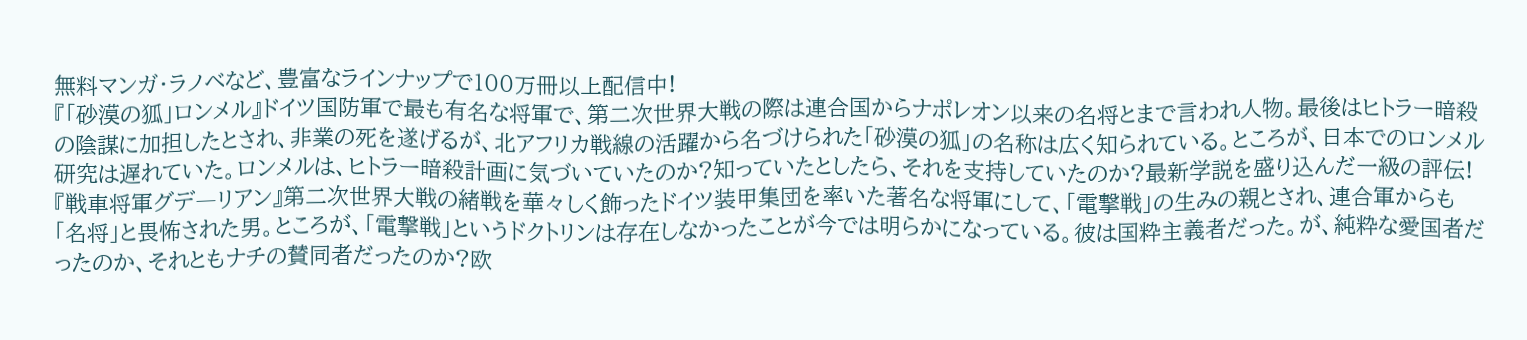無料マンガ・ラノベなど、豊富なラインナップで100万冊以上配信中!
『「砂漠の狐」ロンメル』ドイツ国防軍で最も有名な将軍で、第二次世界大戦の際は連合国からナポレオン以来の名将とまで言われ人物。最後はヒトラー暗殺の陰謀に加担したとされ、非業の死を遂げるが、北アフリカ戦線の活躍から名づけられた「砂漠の狐」の名称は広く知られている。ところが、日本でのロンメル研究は遅れていた。ロンメルは、ヒトラー暗殺計画に気づいていたのか?知っていたとしたら、それを支持していたのか?最新学説を盛り込んだ一級の評伝!
『戦車将軍グデ―リアン』第二次世界大戦の緒戦を華々しく飾ったドイツ装甲集団を率いた著名な将軍にして、「電撃戦」の生みの親とされ、連合軍からも「名将」と畏怖された男。ところが、「電撃戦」というドクトリンは存在しなかったことが今では明らかになっている。彼は国粋主義者だった。が、純粋な愛国者だったのか、それともナチの賛同者だったのか?欧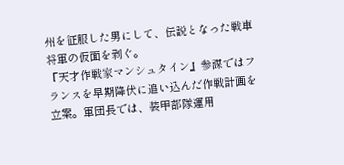州を征服した男にして、伝説となった戦車将軍の仮面を剥ぐ。
『天才作戦家マンシュタイン』参謀ではフランスを早期降伏に追い込んだ作戦計画を立案。軍団長では、装甲部隊運用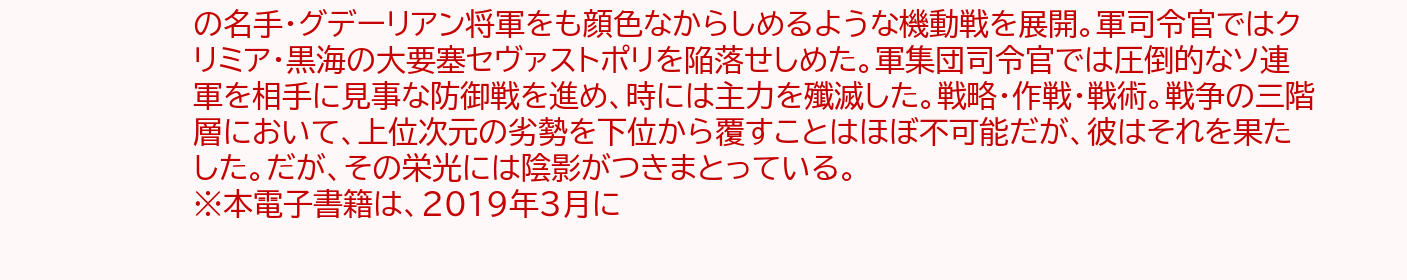の名手・グデーリアン将軍をも顔色なからしめるような機動戦を展開。軍司令官ではクリミア・黒海の大要塞セヴァストポリを陥落せしめた。軍集団司令官では圧倒的なソ連軍を相手に見事な防御戦を進め、時には主力を殲滅した。戦略・作戦・戦術。戦争の三階層において、上位次元の劣勢を下位から覆すことはほぼ不可能だが、彼はそれを果たした。だが、その栄光には陰影がつきまとっている。
※本電子書籍は、2019年3月に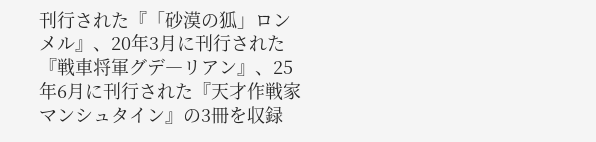刊行された『「砂漠の狐」ロンメル』、20年3月に刊行された『戦車将軍グデ―リアン』、25年6月に刊行された『天才作戦家マンシュタイン』の3冊を収録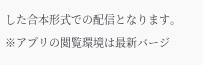した合本形式での配信となります。
※アプリの閲覧環境は最新バージ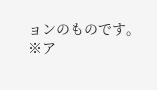ョンのものです。
※ア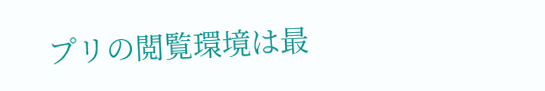プリの閲覧環境は最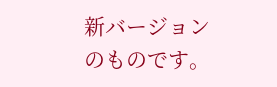新バージョンのものです。